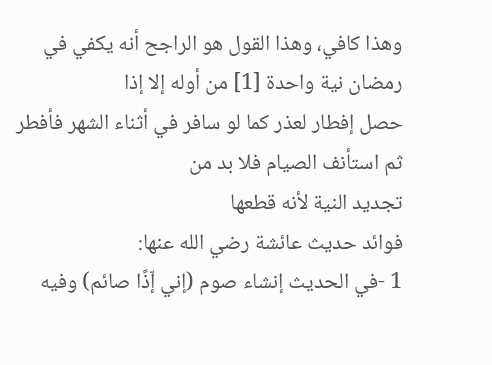وهذا كافي، وهذا القول هو الراجح أنه يكفي في رمضان نية واحدة [1] من أوله إلا إذا
حصل إفطار لعذر كما لو سافر في أثناء الشهر فأفطر ثم استأنف الصيام فلا بد من
تجديد النية لأنه قطعها
فوائد حديث عائشة رضي الله عنها:
1 -في الحديث إنشاء صوم (إني إّذًا صائم) وفيه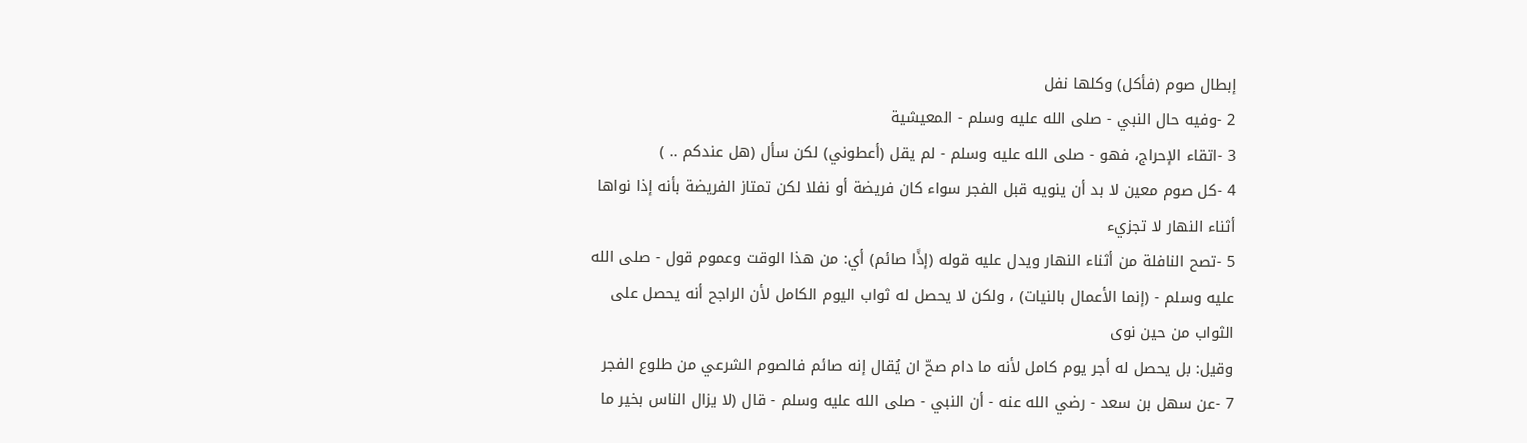إبطال صوم (فأكل) وكلها نفل
2 -وفيه حال النبي - صلى الله عليه وسلم - المعيشية
3 -اتقاء الإحراج، فهو - صلى الله عليه وسلم - لم يقل (أعطوني) لكن سأل (هل عندكم .. )
4 -كل صوم معين لا بد أن ينويه قبل الفجر سواء كان فريضة أو نفلا لكن تمتاز الفريضة بأنه إذا نواها أثناء النهار لا تجزيء
5 -تصح النافلة من أثناء النهار ويدل عليه قوله (إذًا صائم) أي: من هذا الوقت وعموم قول - صلى الله عليه وسلم - (إنما الأعمال بالنيات) ، ولكن لا يحصل له ثواب اليوم الكامل لأن الراجح أنه يحصل على الثواب من حين نوى
وقيل: بل يحصل له أجر يوم كامل لأنه ما دام صحّ ان يُقال إنه صائم فالصوم الشرعي من طلوع الفجر
7 -عن سهل بن سعد - رضي الله عنه - أن النبي - صلى الله عليه وسلم - قال (لا يزال الناس بخير ما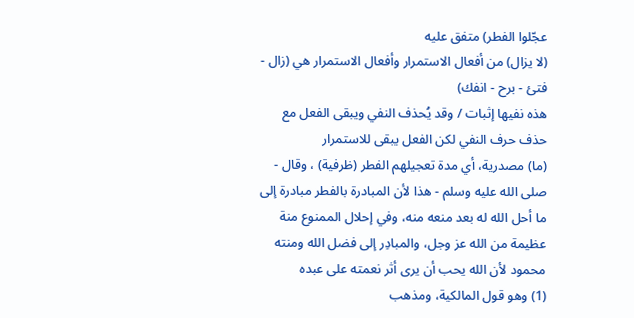عجّلوا الفطر) متفق عليه
(لا يزال) من أفعال الاستمرار وأفعال الاستمرار هي (زال - فتئ - برح - انفك)
هذه نفيها إثبات / وقد يُحذف النفي ويبقى الفعل مع حذف حرف النفي لكن الفعل يبقى للاستمرار
(ما) مصدرية، أي مدة تعجيلهم الفطر (ظرفية) ، وقال - صلى الله عليه وسلم - هذا لأن المبادرة بالفطر مبادرة إلى ما أحل الله له بعد منعه منه، وفي إحلال الممنوع منة عظيمة من الله عز وجل، والمبادِر إلى فضل الله ومنته محمود لأن الله يحب أن يرى أثر نعمته على عبده
(1) وهو قول المالكية، ومذهب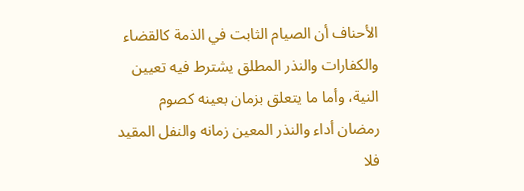الأحناف أن الصيام الثابت في الذمة كالقضاء والكفارات والنذر المطلق يشترط فيه تعيين النية، وأما ما يتعلق بزمان بعينه كصوم رمضان أداء والنذر المعين زمانه والنفل المقيد فلا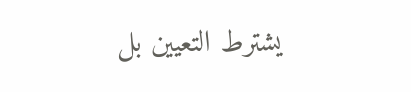يشترط التعيين بل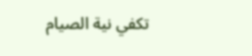تكفي نية الصيام